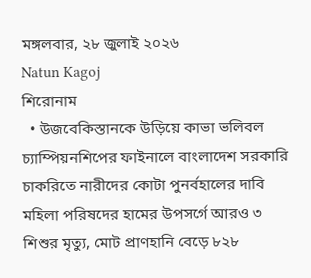মঙ্গলবার, ২৮ জুলাই ২০২৬
Natun Kagoj
শিরোনাম
  • উজবেকিস্তানকে উড়িয়ে কাভা ভলিবল চ্যাম্পিয়নশিপের ফাইনালে বাংলাদেশ সরকারি চাকরিতে নারীদের কোটা পুনর্বহালের দাবি মহিলা পরিষদের হামের উপসর্গে আরও ৩ শিশুর মৃত্যু, মোট প্রাণহানি বেড়ে ৮২৮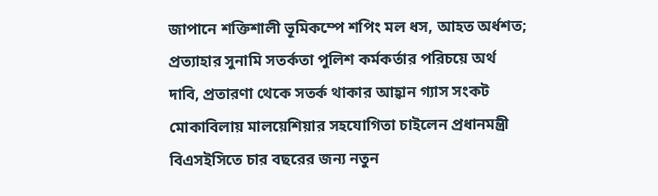জাপানে শক্তিশালী ভূমিকম্পে শপিং মল ধস, আহত অর্ধশত; প্রত্যাহার সুনামি সতর্কতা পুলিশ কর্মকর্তার পরিচয়ে অর্থ দাবি, প্রতারণা থেকে সতর্ক থাকার আহ্বান গ্যাস সংকট মোকাবিলায় মালয়েশিয়ার সহযোগিতা চাইলেন প্রধানমন্ত্রী বিএসইসিতে চার বছরের জন্য নতুন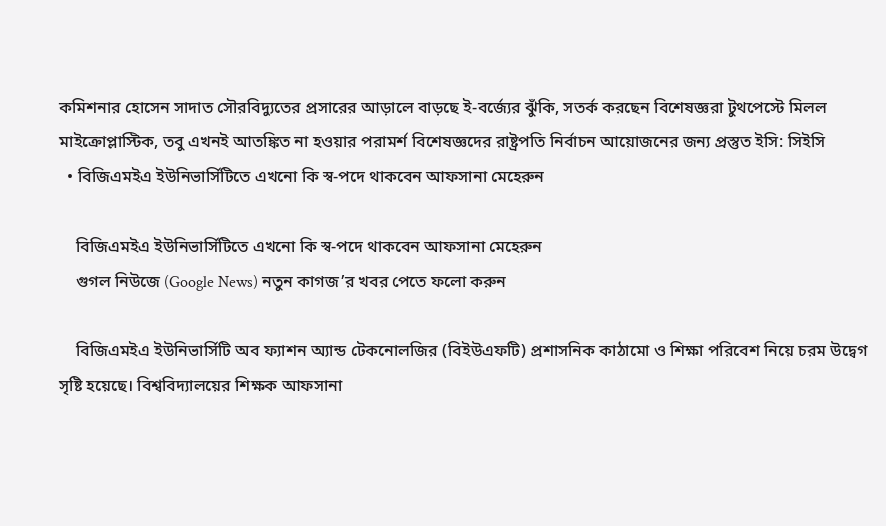কমিশনার হোসেন সাদাত সৌরবিদ্যুতের প্রসারের আড়ালে বাড়ছে ই-বর্জ্যের ঝুঁকি, সতর্ক করছেন বিশেষজ্ঞরা টুথপেস্টে মিলল মাইক্রোপ্লাস্টিক, তবু এখনই আতঙ্কিত না হওয়ার পরামর্শ বিশেষজ্ঞদের রাষ্ট্রপতি নির্বাচন আয়োজনের জন্য প্রস্তুত ইসি: সিইসি
  • বিজিএমইএ ইউনিভার্সিটিতে এখনো কি স্ব-পদে থাকবেন আফসানা মেহেরুন

    বিজিএমইএ ইউনিভার্সিটিতে এখনো কি স্ব-পদে থাকবেন আফসানা মেহেরুন
    গুগল নিউজে (Google News) নতুন কাগজ’র খবর পেতে ফলো করুন

    বিজিএমইএ ইউনিভার্সিটি অব ফ্যাশন অ্যান্ড টেকনোলজির (বিইউএফটি) প্রশাসনিক কাঠামো ও শিক্ষা পরিবেশ নিয়ে চরম উদ্বেগ সৃষ্টি হয়েছে। বিশ্ববিদ্যালয়ের শিক্ষক আফসানা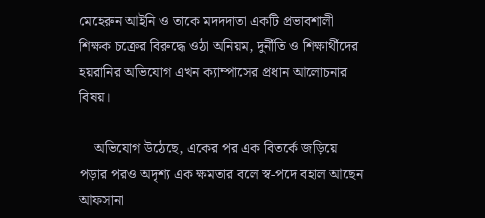মেহেরুন আইনি ও তাকে মদদদাতা একটি প্রভাবশালী শিক্ষক চক্রের বিরুদ্ধে ওঠা অনিয়ম, দুর্নীতি ও শিক্ষার্থীদের হয়রানির অভিযোগ এখন ক্যাম্পাসের প্রধান আলোচনার বিষয়।

    অভিযোগ উঠেছে, একের পর এক বিতর্কে জড়িয়ে পড়ার পরও অদৃশ্য এক ক্ষমতার বলে স্ব-পদে বহাল আছেন আফসানা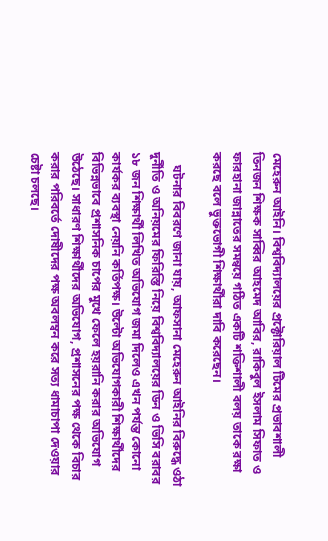মেহেরুন আইনি। বিশ্ববিদ্যালয়ের প্রক্টোরিয়াল টিমের প্রভাবশালী তিনজন শিক্ষক সাব্বির আহমেদ আবির, রাকিবুল ইসলাম সিফাত ও ফারহানা জান্নাতের সমন্বয়ে গঠিত একটি শক্তিশালী বলয় তাকে রক্ষা করছে বলে ভুক্তভোগী শিক্ষার্থীরা দাবি করেছেন।

    ঘটনার বিবরণে জানা যায়, আফসানা মেহেরুন আইনির বিরুদ্ধে ওঠা দুর্নীতি ও অনিয়মের ফিরিস্তি নিয়ে বিশ্ববিদ্যালয়ের ডিন ও ভিসি বরাবর ১৮ জন শিক্ষার্থী লিখিত অভিযোগ জমা দিলেও এখন পর্যন্ত কোনো কার্যকর ব্যবস্থা নেয়নি কর্তিপক্ষ। উল্টো অভিযোগকারী শিক্ষার্থীদের বিভিন্নভাবে প্রশাসনিক চাপের মুখে ফেলে হয়রানি করার অভিযোগ উঠেছে। সাধারণ শিক্ষার্থীদের অভিযোগ, প্রশাসনের পক্ষ থেকে বিচার করার পরিবর্তে দোষীদের পক্ষ অবলম্বন করে সত্য ধামাচাপা দেওয়ার চেষ্টা চলছে।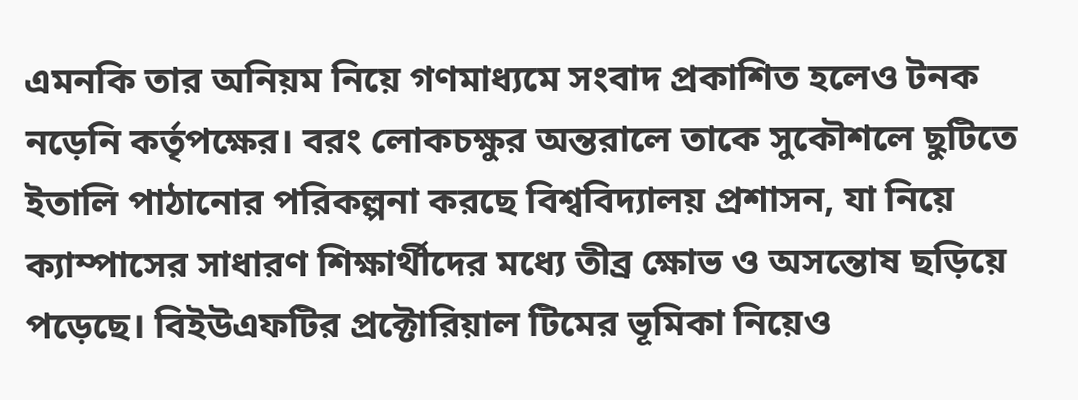এমনকি তার অনিয়ম নিয়ে গণমাধ্যমে সংবাদ প্রকাশিত হলেও টনক নড়েনি কর্তৃপক্ষের। বরং লোকচক্ষুর অন্তরালে তাকে সুকৌশলে ছুটিতে ইতালি পাঠানোর পরিকল্পনা করছে বিশ্ববিদ্যালয় প্রশাসন, যা নিয়ে ক্যাম্পাসের সাধারণ শিক্ষার্থীদের মধ্যে তীব্র ক্ষোভ ও অসন্তোষ ছড়িয়ে পড়েছে। বিইউএফটির প্রক্টোরিয়াল টিমের ভূমিকা নিয়েও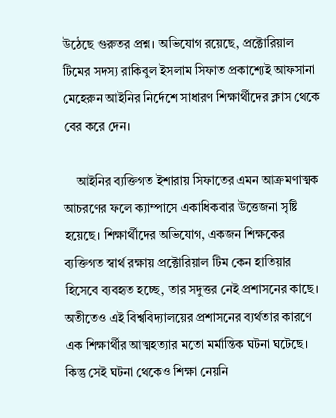উঠেছে গুরুতর প্রশ্ন। অভিযোগ রয়েছে, প্রক্টোরিয়াল টিমের সদস্য রাকিবুল ইসলাম সিফাত প্রকাশ্যেই আফসানা মেহেরুন আইনির নির্দেশে সাধারণ শিক্ষার্থীদের ক্লাস থেকে বের করে দেন।

    আইনির ব্যক্তিগত ইশারায় সিফাতের এমন আক্রমণাত্মক আচরণের ফলে ক্যাম্পাসে একাধিকবার উত্তেজনা সৃষ্টি হয়েছে। শিক্ষার্থীদের অভিযোগ, একজন শিক্ষকের ব্যক্তিগত স্বার্থ রক্ষায় প্রক্টোরিয়াল টিম কেন হাতিয়ার হিসেবে ব্যবহৃত হচ্ছে, তার সদুত্তর নেই প্রশাসনের কাছে। অতীতেও এই বিশ্ববিদ্যালয়ের প্রশাসনের ব্যর্থতার কারণে এক শিক্ষার্থীর আত্মহত্যার মতো মর্মান্তিক ঘটনা ঘটেছে। কিন্তু সেই ঘটনা থেকেও শিক্ষা নেয়নি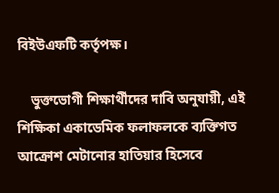বিইউএফটি কর্তৃপক্ষ।

    ভুক্তভোগী শিক্ষার্থীদের দাবি অনুযায়ী, এই শিক্ষিকা একাডেমিক ফলাফলকে ব্যক্তিগত আক্রোশ মেটানোর হাতিয়ার হিসেবে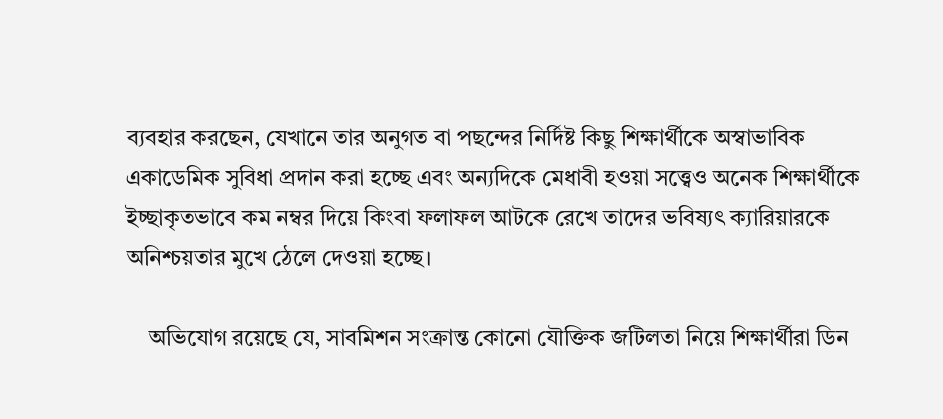ব্যবহার করছেন, যেখানে তার অনুগত বা পছন্দের নির্দিষ্ট কিছু শিক্ষার্থীকে অস্বাভাবিক একাডেমিক সুবিধা প্রদান করা হচ্ছে এবং অন্যদিকে মেধাবী হওয়া সত্ত্বেও অনেক শিক্ষার্থীকে ইচ্ছাকৃতভাবে কম নম্বর দিয়ে কিংবা ফলাফল আটকে রেখে তাদের ভবিষ্যৎ ক্যারিয়ারকে অনিশ্চয়তার মুখে ঠেলে দেওয়া হচ্ছে।

    অভিযোগ রয়েছে যে, সাবমিশন সংক্রান্ত কোনো যৌক্তিক জটিলতা নিয়ে শিক্ষার্থীরা ডিন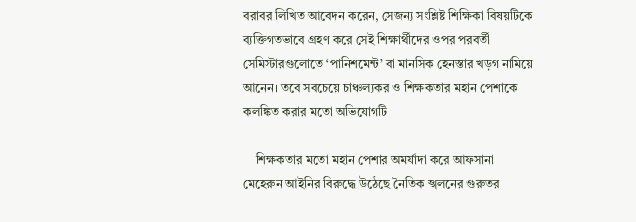বরাবর লিখিত আবেদন করেন, সেজন্য সংশ্লিষ্ট শিক্ষিকা বিষয়টিকে ব্যক্তিগতভাবে গ্রহণ করে সেই শিক্ষার্থীদের ওপর পরবর্তী সেমিস্টারগুলোতে ‘পানিশমেন্ট’ বা মানসিক হেনস্তার খড়গ নামিয়ে আনেন। তবে সবচেয়ে চাঞ্চল্যকর ও শিক্ষকতার মহান পেশাকে কলঙ্কিত করার মতো অভিযোগটি

    শিক্ষকতার মতো মহান পেশার অমর্যাদা করে আফসানা মেহেরুন আইনির বিরুদ্ধে উঠেছে নৈতিক স্খলনের গুরুতর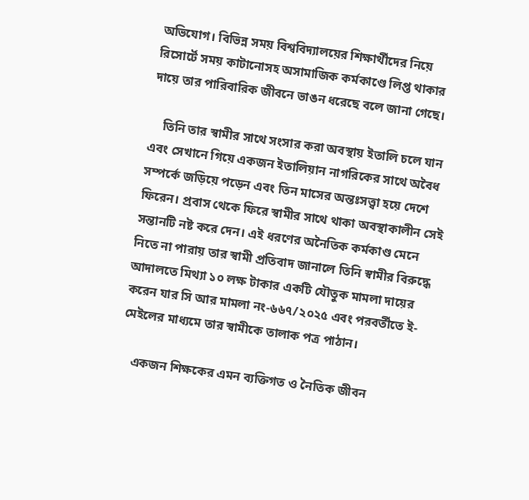অভিযোগ। বিভিন্ন সময় বিশ্ববিদ্যালয়ের শিক্ষার্থীদের নিয়ে রিসোর্টে সময় কাটানোসহ অসামাজিক কর্মকাণ্ডে লিপ্ত থাকার দায়ে তার পারিবারিক জীবনে ভাঙন ধরেছে বলে জানা গেছে।

    তিনি তার স্বামীর সাথে সংসার করা অবস্থায় ইতালি চলে যান এবং সেখানে গিয়ে একজন ইতালিয়ান নাগরিকের সাথে অবৈধ সম্পর্কে জড়িয়ে পড়েন এবং তিন মাসের অন্তঃসত্ত্বা হয়ে দেশে ফিরেন। প্রবাস থেকে ফিরে স্বামীর সাথে থাকা অবস্থাকালীন সেই সন্তানটি নষ্ট করে দেন। এই ধরণের অনৈতিক কর্মকাণ্ড মেনে নিতে না পারায় তার স্বামী প্রতিবাদ জানালে তিনি স্বামীর বিরুদ্ধে আদালতে মিথ্যা ১০ লক্ষ টাকার একটি যৌতুক মামলা দায়ের করেন যার সি আর মামলা নং-৬৬৭/২০২৫ এবং পরবর্তীতে ই-মেইলের মাধ্যমে তার স্বামীকে তালাক পত্র পাঠান।

    একজন শিক্ষকের এমন ব্যক্তিগত ও নৈতিক জীবন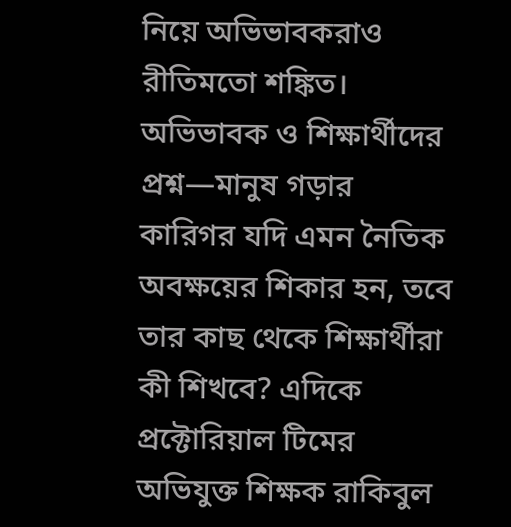নিয়ে অভিভাবকরাও রীতিমতো শঙ্কিত। অভিভাবক ও শিক্ষার্থীদের প্রশ্ন—মানুষ গড়ার কারিগর যদি এমন নৈতিক অবক্ষয়ের শিকার হন, তবে তার কাছ থেকে শিক্ষার্থীরা কী শিখবে? এদিকে প্রক্টোরিয়াল টিমের অভিযুক্ত শিক্ষক রাকিবুল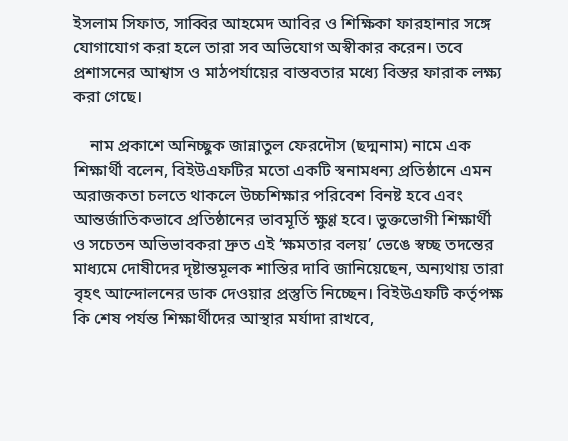ইসলাম সিফাত, সাব্বির আহমেদ আবির ও শিক্ষিকা ফারহানার সঙ্গে যোগাযোগ করা হলে তারা সব অভিযোগ অস্বীকার করেন। তবে প্রশাসনের আশ্বাস ও মাঠপর্যায়ের বাস্তবতার মধ্যে বিস্তর ফারাক লক্ষ্য করা গেছে।

    নাম প্রকাশে অনিচ্ছুক জান্নাতুল ফেরদৌস (ছদ্মনাম) নামে এক শিক্ষার্থী বলেন, বিইউএফটির মতো একটি স্বনামধন্য প্রতিষ্ঠানে এমন অরাজকতা চলতে থাকলে উচ্চশিক্ষার পরিবেশ বিনষ্ট হবে এবং আন্তর্জাতিকভাবে প্রতিষ্ঠানের ভাবমূর্তি ক্ষুণ্ণ হবে। ভুক্তভোগী শিক্ষার্থী ও সচেতন অভিভাবকরা দ্রুত এই ‘ক্ষমতার বলয়’ ভেঙে স্বচ্ছ তদন্তের মাধ্যমে দোষীদের দৃষ্টান্তমূলক শাস্তির দাবি জানিয়েছেন, অন্যথায় তারা বৃহৎ আন্দোলনের ডাক দেওয়ার প্রস্তুতি নিচ্ছেন। বিইউএফটি কর্তৃপক্ষ কি শেষ পর্যন্ত শিক্ষার্থীদের আস্থার মর্যাদা রাখবে,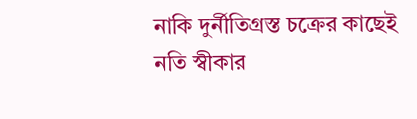নাকি দুর্নীতিগ্রস্ত চক্রের কাছেই নতি স্বীকার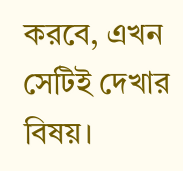করবে, এখন সেটিই দেখার বিষয়।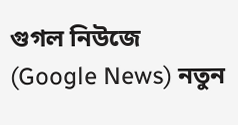গুগল নিউজে (Google News) নতুন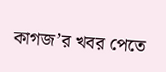কাগজ’র খবর পেতে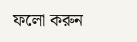ফলো করুন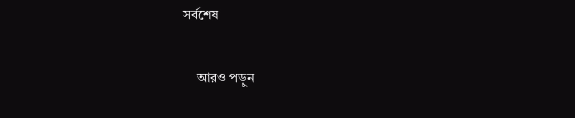সর্বশেষ

    আরও পড়ুন